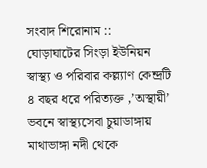সংবাদ শিরোনাম ::
ঘোড়াঘাটের সিংড়া ইউনিয়ন স্বাস্থ্য ও পরিবার কল্ল্যাণ কেন্দ্রটি ৪ বছর ধরে পরিত্যক্ত ,’অস্থায়ী’ ভবনে স্বাস্থ্যসেবা চুয়াডাঙ্গায় মাথাভাঙ্গা নদী থেকে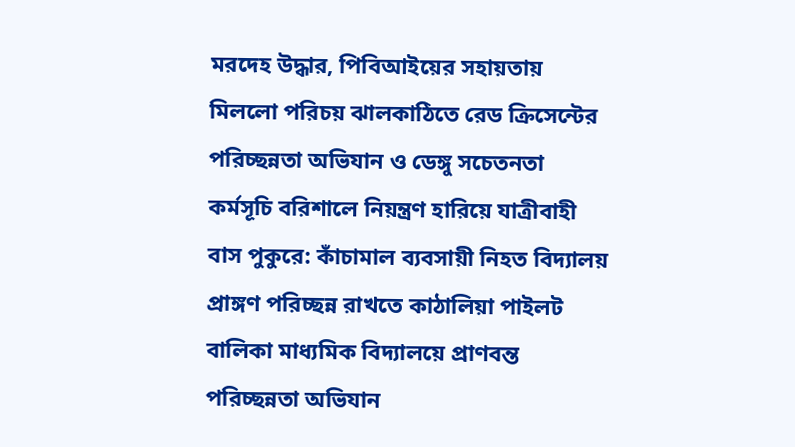মরদেহ উদ্ধার, পিবিআইয়ের সহায়তায় মিললো পরিচয় ঝালকাঠিতে রেড ক্রিসেন্টের পরিচ্ছন্নতা অভিযান ও ডেঙ্গু সচেতনতা কর্মসূচি বরিশালে নিয়ন্ত্রণ হারিয়ে যাত্রীবাহী বাস পুকুরে: কাঁচামাল ব্যবসায়ী নিহত বিদ্যালয় প্রাঙ্গণ পরিচ্ছন্ন রাখতে কাঠালিয়া পাইলট বালিকা মাধ্যমিক বিদ্যালয়ে প্রাণবন্ত পরিচ্ছন্নতা অভিযান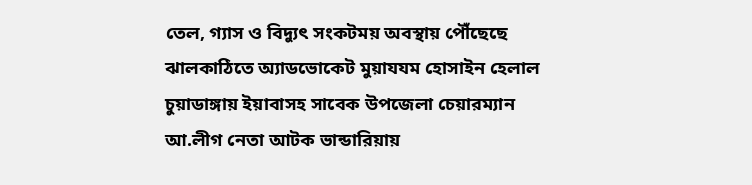তেল, গ্যাস ও বিদ্যুৎ সংকটময় অবস্থায় পৌঁছেছে ঝালকাঠিতে অ্যাডভোকেট মুয়াযযম হোসাইন হেলাল চুয়াডাঙ্গায় ইয়াবাসহ সাবেক উপজেলা চেয়ারম্যান আ.লীগ নেতা আটক ভান্ডারিয়ায়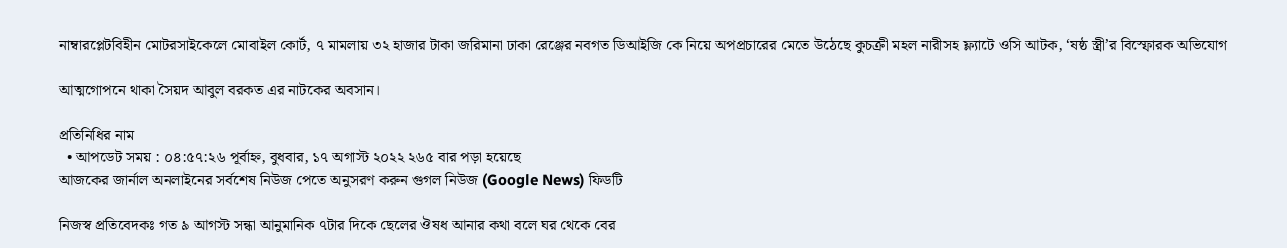নাম্বারপ্লেটবিহীন মোটরসাইকেলে মোবাইল কোর্ট, ৭ মামলায় ৩২ হাজার টাকা জরিমানা ঢাকা রেঞ্জের নবগত ডিআইজি কে নিয়ে অপপ্রচারের মেতে উঠেছে কুচক্রী মহল নারীসহ ফ্ল্যাটে ওসি আটক, ‘ষষ্ঠ স্ত্রী’র বিস্ফোরক অভিযোগ

আত্মগোপনে থাকা সৈয়দ আবুল বরকত এর নাটকের অবসান।

প্রতিনিধির নাম
  • আপডেট সময় : ০৪:৫৭:২৬ পূর্বাহ্ন, বুধবার, ১৭ অগাস্ট ২০২২ ২৬৫ বার পড়া হয়েছে
আজকের জার্নাল অনলাইনের সর্বশেষ নিউজ পেতে অনুসরণ করুন গুগল নিউজ (Google News) ফিডটি

নিজস্ব প্রতিবেদকঃ গত ৯ আগস্ট সন্ধা আনুমানিক ৭টার দিকে ছেলের ঔষধ আনার কথা বলে ঘর থেকে বের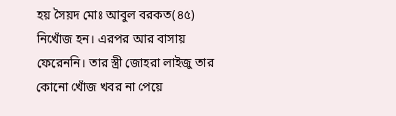হয় সৈয়দ মোঃ আবুল বরকত(৪৫) নিখোঁজ হন। এরপর আর বাসায় ফেরেননি। তার স্ত্রী জোহরা লাইজু তার কোনো খোঁজ খবর না পেয়ে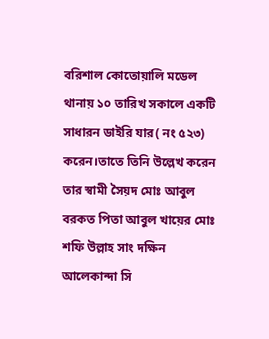বরিশাল কোতোয়ালি মডেল থানায় ১০ তারিখ সকালে একটি সাধারন ডাইরি যার( নং ৫২৩) করেন।তাতে তিনি উল্লেখ করেন তার স্বামী সৈয়দ মোঃ আবুল বরকত পিতা আবুল খায়ের মোঃ শফি উল্লাহ সাং দক্ষিন আলেকান্দা সি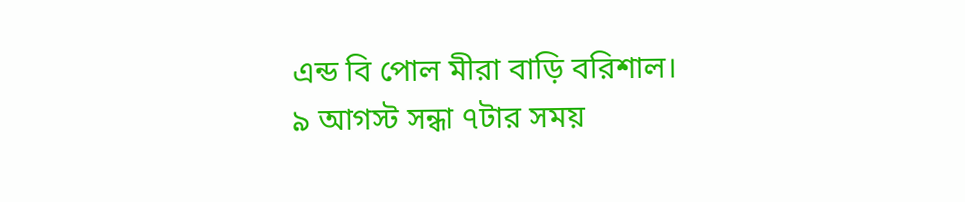এন্ড বি পোল মীরা বাড়ি বরিশাল। ৯ আগস্ট সন্ধা ৭টার সময়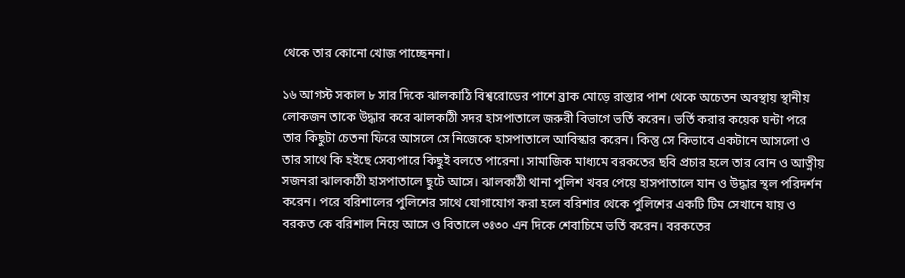থেকে তার কোনো খোজ পাচ্ছেননা।

১৬ আগস্ট সকাল ৮ সার দিকে ঝালকাঠি বিশ্বরোডের পাশে ব্রাক মোড়ে রাস্তার পাশ থেকে অচেতন অবস্থায় স্থানীয় লোকজন তাকে উদ্ধার করে ঝালকাঠী সদর হাসপাতালে জরুরী বিভাগে ভর্তি করেন। ভর্তি করার কয়েক ঘন্টা পরে তার কিছুটা চেতনা ফিরে আসলে সে নিজেকে হাসপাতালে আবিস্কার করেন। কিন্তু সে কিভাবে একটানে আসলো ও তার সাথে কি হইছে সেব্যপারে কিছুই বলতে পারেনা। সামাজিক মাধ্যমে বরকতের ছবি প্রচার হলে তার বোন ও আত্নীয় সজনরা ঝালকাঠী হাসপাতালে ছুটে আসে। ঝালকাঠী থানা পুলিশ খবর পেয়ে হাসপাতালে যান ও উদ্ধার স্থল পরিদর্শন করেন। পরে বরিশালের পুলিশের সাথে যোগাযোগ করা হলে বরিশার থেকে পুলিশের একটি টিম সেখানে যায় ও বরকত কে বরিশাল নিয়ে আসে ও বিতালে ৩ঃ৩০ এন দিকে শেবাচিমে ভর্তি করেন। বরকতের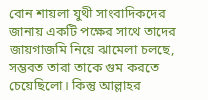বোন শায়লা যুথী সাংবাদিকদের জানায় একটি পক্ষের সাথে তাদের জায়গাজমি নিয়ে ঝামেলা চলছে, সম্ভবত তারা তাকে গুম করতে চেয়েছিলো। কিন্তু আল্লাহর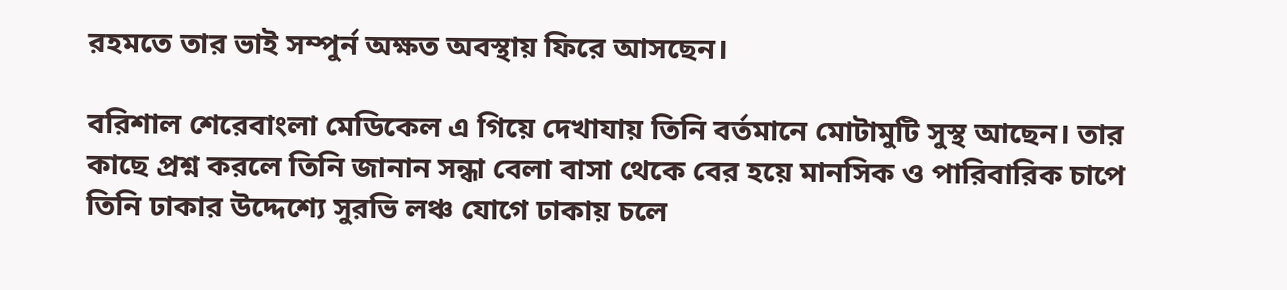রহমতে তার ভাই সম্পুর্ন অক্ষত অবস্থায় ফিরে আসছেন।

বরিশাল শেরেবাংলা মেডিকেল এ গিয়ে দেখাযায় তিনি বর্তমানে মোটামুটি সুস্থ আছেন। তার কাছে প্রশ্ন করলে তিনি জানান সন্ধা বেলা বাসা থেকে বের হয়ে মানসিক ও পারিবারিক চাপে তিনি ঢাকার উদ্দেশ্যে সুরভি লঞ্চ যোগে ঢাকায় চলে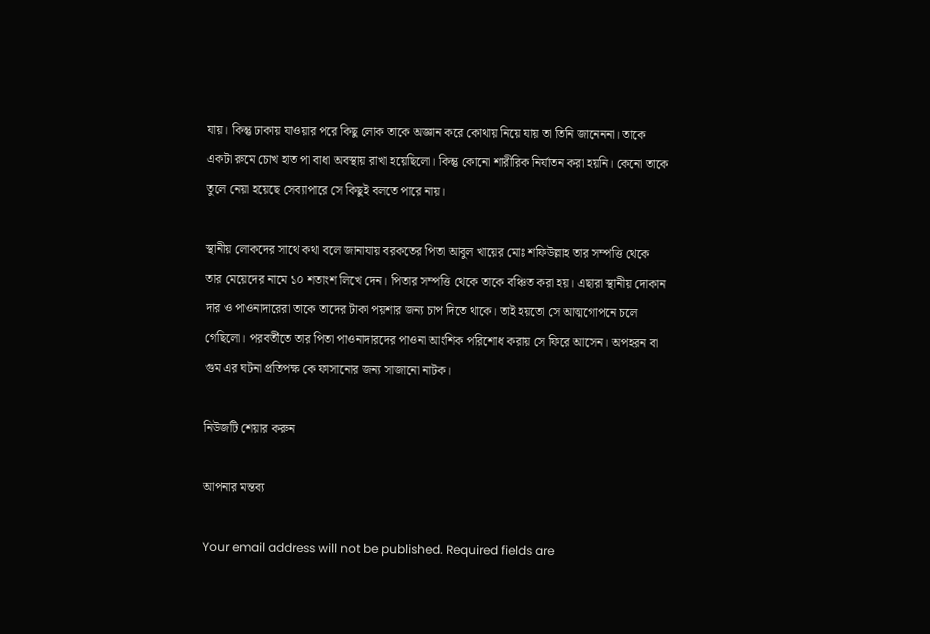যায়। কিন্তু ঢাকায় যাওয়ার পরে কিছু লোক তাকে অজ্ঞান করে কোথায় নিয়ে যায় তা তিনি জানেননা। তাকে একটা রুমে চোখ হাত পা বাধা অবস্থায় রাখা হয়েছিলো। কিন্তু কোনো শারীরিক নির্যাতন করা হয়নি। কেনো তাকে তুলে নেয়া হয়েছে সেব্যাপারে সে কিছুই বলতে পারে নায়।

স্থানীয় লোকদের সাথে কথা বলে জানাযায় বরকতের পিতা আবুল খায়ের মোঃ শফিউল্লাহ তার সম্পত্তি থেকে তার মেয়েদের নামে ১০ শতাংশ লিখে দেন। পিতার সম্পত্তি থেকে তাকে বঞ্চিত করা হয়। এছারা স্থানীয় দোকান দার ও পাওনাদারেরা তাকে তাদের টাকা পয়শার জন্য চাপ দিতে থাকে। তাই হয়তো সে আত্মগোপনে চলে গেছিলো। পরবর্তীতে তার পিতা পাওনাদারদের পাওনা আংশিক পরিশোধ করায় সে ফিরে আসেন। অপহরন বা গুম এর ঘটনা প্রতিপক্ষ কে ফাসানোর জন্য সাজানো নাটক।

নিউজটি শেয়ার করুন

আপনার মন্তব্য

Your email address will not be published. Required fields are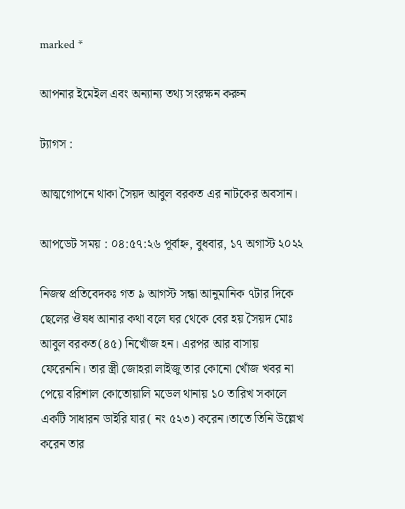marked *

আপনার ইমেইল এবং অন্যান্য তথ্য সংরক্ষন করুন

ট্যাগস :

আত্মগোপনে থাকা সৈয়দ আবুল বরকত এর নাটকের অবসান।

আপডেট সময় : ০৪:৫৭:২৬ পূর্বাহ্ন, বুধবার, ১৭ অগাস্ট ২০২২

নিজস্ব প্রতিবেদকঃ গত ৯ আগস্ট সন্ধা আনুমানিক ৭টার দিকে ছেলের ঔষধ আনার কথা বলে ঘর থেকে বের হয় সৈয়দ মোঃ আবুল বরকত(৪৫) নিখোঁজ হন। এরপর আর বাসায় ফেরেননি। তার স্ত্রী জোহরা লাইজু তার কোনো খোঁজ খবর না পেয়ে বরিশাল কোতোয়ালি মডেল থানায় ১০ তারিখ সকালে একটি সাধারন ডাইরি যার( নং ৫২৩) করেন।তাতে তিনি উল্লেখ করেন তার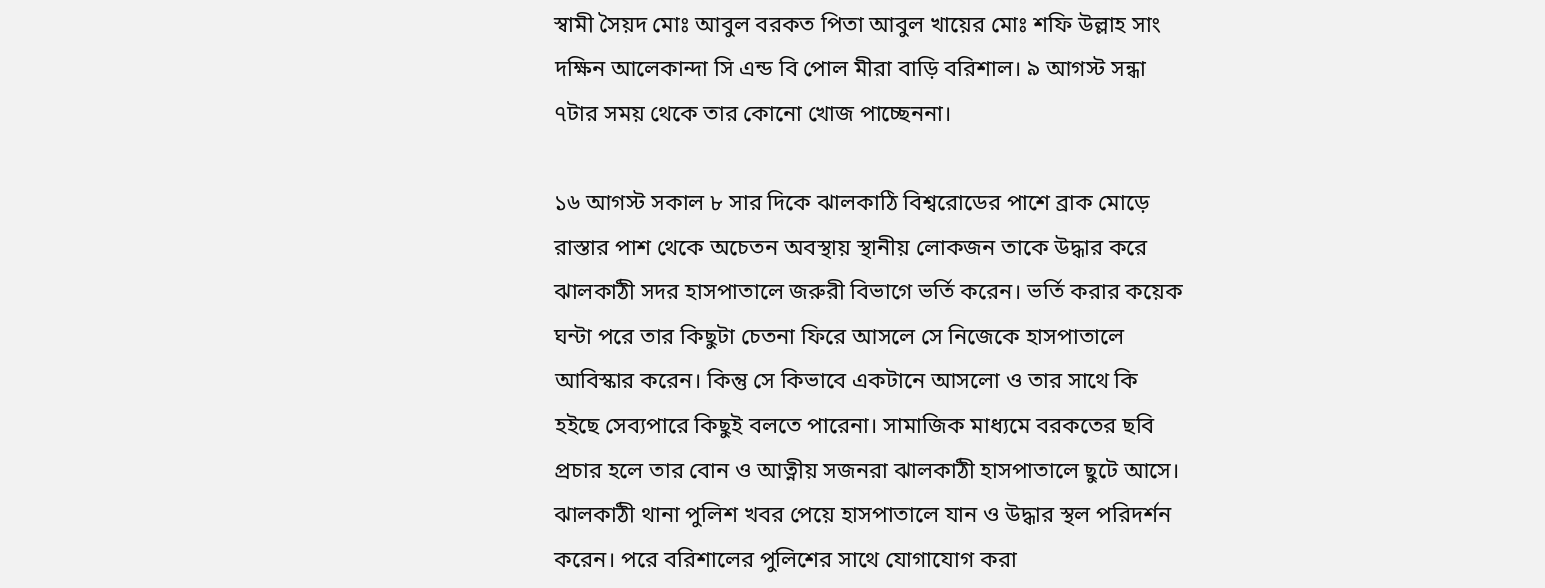স্বামী সৈয়দ মোঃ আবুল বরকত পিতা আবুল খায়ের মোঃ শফি উল্লাহ সাং দক্ষিন আলেকান্দা সি এন্ড বি পোল মীরা বাড়ি বরিশাল। ৯ আগস্ট সন্ধা ৭টার সময় থেকে তার কোনো খোজ পাচ্ছেননা।

১৬ আগস্ট সকাল ৮ সার দিকে ঝালকাঠি বিশ্বরোডের পাশে ব্রাক মোড়ে রাস্তার পাশ থেকে অচেতন অবস্থায় স্থানীয় লোকজন তাকে উদ্ধার করে ঝালকাঠী সদর হাসপাতালে জরুরী বিভাগে ভর্তি করেন। ভর্তি করার কয়েক ঘন্টা পরে তার কিছুটা চেতনা ফিরে আসলে সে নিজেকে হাসপাতালে আবিস্কার করেন। কিন্তু সে কিভাবে একটানে আসলো ও তার সাথে কি হইছে সেব্যপারে কিছুই বলতে পারেনা। সামাজিক মাধ্যমে বরকতের ছবি প্রচার হলে তার বোন ও আত্নীয় সজনরা ঝালকাঠী হাসপাতালে ছুটে আসে। ঝালকাঠী থানা পুলিশ খবর পেয়ে হাসপাতালে যান ও উদ্ধার স্থল পরিদর্শন করেন। পরে বরিশালের পুলিশের সাথে যোগাযোগ করা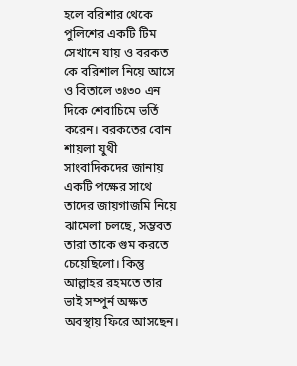হলে বরিশার থেকে পুলিশের একটি টিম সেখানে যায় ও বরকত কে বরিশাল নিয়ে আসে ও বিতালে ৩ঃ৩০ এন দিকে শেবাচিমে ভর্তি করেন। বরকতের বোন শায়লা যুথী সাংবাদিকদের জানায় একটি পক্ষের সাথে তাদের জায়গাজমি নিয়ে ঝামেলা চলছে, সম্ভবত তারা তাকে গুম করতে চেয়েছিলো। কিন্তু আল্লাহর রহমতে তার ভাই সম্পুর্ন অক্ষত অবস্থায় ফিরে আসছেন।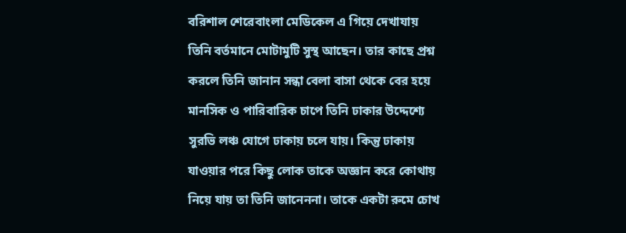বরিশাল শেরেবাংলা মেডিকেল এ গিয়ে দেখাযায় তিনি বর্তমানে মোটামুটি সুস্থ আছেন। তার কাছে প্রশ্ন করলে তিনি জানান সন্ধা বেলা বাসা থেকে বের হয়ে মানসিক ও পারিবারিক চাপে তিনি ঢাকার উদ্দেশ্যে সুরভি লঞ্চ যোগে ঢাকায় চলে যায়। কিন্তু ঢাকায় যাওয়ার পরে কিছু লোক তাকে অজ্ঞান করে কোথায় নিয়ে যায় তা তিনি জানেননা। তাকে একটা রুমে চোখ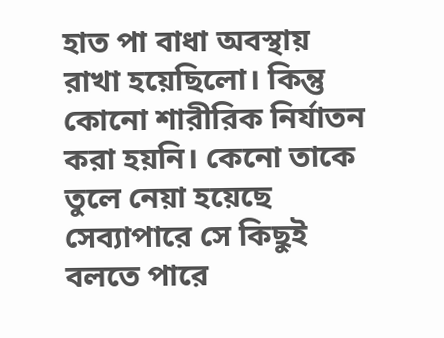হাত পা বাধা অবস্থায় রাখা হয়েছিলো। কিন্তু কোনো শারীরিক নির্যাতন করা হয়নি। কেনো তাকে তুলে নেয়া হয়েছে সেব্যাপারে সে কিছুই বলতে পারে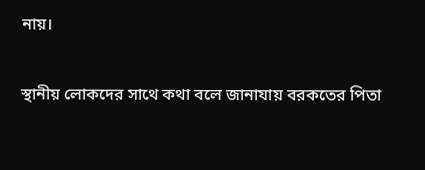নায়।

স্থানীয় লোকদের সাথে কথা বলে জানাযায় বরকতের পিতা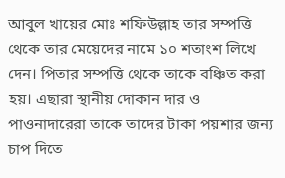আবুল খায়ের মোঃ শফিউল্লাহ তার সম্পত্তি থেকে তার মেয়েদের নামে ১০ শতাংশ লিখে দেন। পিতার সম্পত্তি থেকে তাকে বঞ্চিত করা হয়। এছারা স্থানীয় দোকান দার ও পাওনাদারেরা তাকে তাদের টাকা পয়শার জন্য চাপ দিতে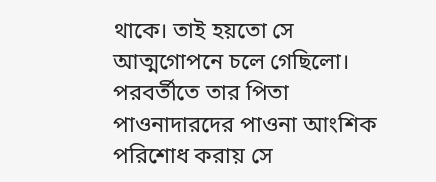থাকে। তাই হয়তো সে আত্মগোপনে চলে গেছিলো। পরবর্তীতে তার পিতা পাওনাদারদের পাওনা আংশিক পরিশোধ করায় সে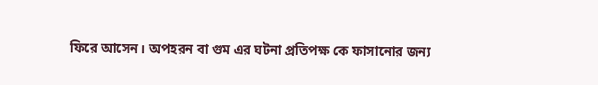ফিরে আসেন। অপহরন বা গুম এর ঘটনা প্রতিপক্ষ কে ফাসানোর জন্য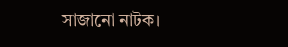সাজানো নাটক।